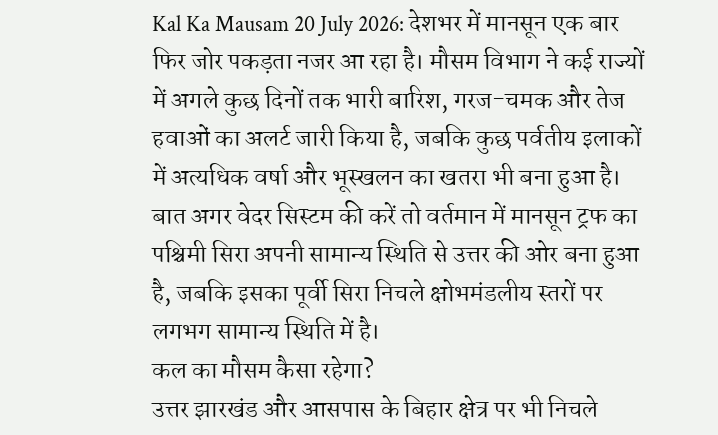Kal Ka Mausam 20 July 2026: देशभर में मानसून एक बार फिर जोर पकड़ता नजर आ रहा है। मौसम विभाग ने कई राज्यों में अगले कुछ दिनों तक भारी बारिश, गरज-चमक और तेज हवाओं का अलर्ट जारी किया है, जबकि कुछ पर्वतीय इलाकों में अत्यधिक वर्षा और भूस्खलन का खतरा भी बना हुआ है। बात अगर वेदर सिस्टम की करें तो वर्तमान में मानसून ट्रफ का पश्चिमी सिरा अपनी सामान्य स्थिति से उत्तर की ओर बना हुआ है, जबकि इसका पूर्वी सिरा निचले क्षोभमंडलीय स्तरों पर लगभग सामान्य स्थिति में है।
कल का मौसम कैसा रहेगा?
उत्तर झारखंड और आसपास के बिहार क्षेत्र पर भी निचले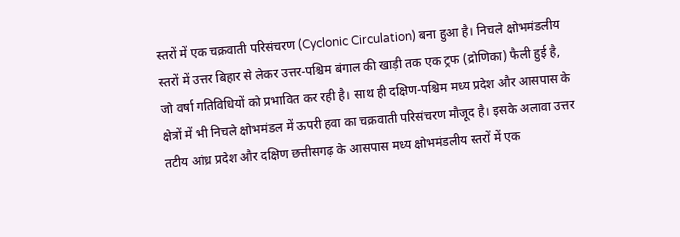स्तरों में एक चक्रवाती परिसंचरण (Cyclonic Circulation) बना हुआ है। निचले क्षोभमंडलीय स्तरों में उत्तर बिहार से लेकर उत्तर-पश्चिम बंगाल की खाड़ी तक एक ट्रफ (द्रोणिका) फैली हुई है, जो वर्षा गतिविधियों को प्रभावित कर रही है। साथ ही दक्षिण-पश्चिम मध्य प्रदेश और आसपास के क्षेत्रों में भी निचले क्षोभमंडल में ऊपरी हवा का चक्रवाती परिसंचरण मौजूद है। इसके अलावा उत्तर तटीय आंध्र प्रदेश और दक्षिण छत्तीसगढ़ के आसपास मध्य क्षोभमंडलीय स्तरों में एक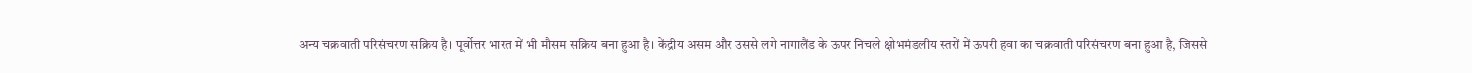अन्य चक्रवाती परिसंचरण सक्रिय है। पूर्वोत्तर भारत में भी मौसम सक्रिय बना हुआ है। केंद्रीय असम और उससे लगे नागालैंड के ऊपर निचले क्षोभमंडलीय स्तरों में ऊपरी हवा का चक्रवाती परिसंचरण बना हुआ है, जिससे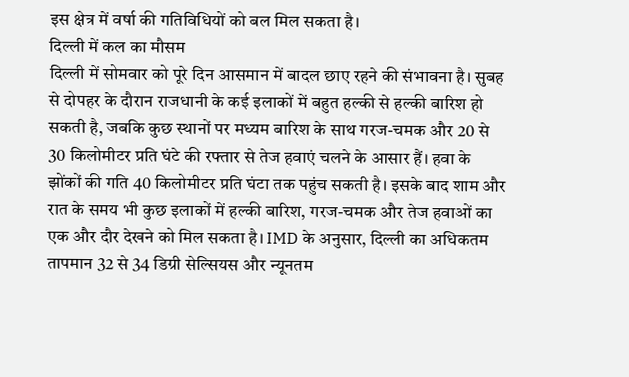इस क्षेत्र में वर्षा की गतिविधियों को बल मिल सकता है।
दिल्ली में कल का मौसम
दिल्ली में सोमवार को पूरे दिन आसमान में बादल छाए रहने की संभावना है। सुबह से दोपहर के दौरान राजधानी के कई इलाकों में बहुत हल्की से हल्की बारिश हो सकती है, जबकि कुछ स्थानों पर मध्यम बारिश के साथ गरज-चमक और 20 से 30 किलोमीटर प्रति घंटे की रफ्तार से तेज हवाएं चलने के आसार हैं। हवा के झोंकों की गति 40 किलोमीटर प्रति घंटा तक पहुंच सकती है। इसके बाद शाम और रात के समय भी कुछ इलाकों में हल्की बारिश, गरज-चमक और तेज हवाओं का एक और दौर देखने को मिल सकता है। IMD के अनुसार, दिल्ली का अधिकतम तापमान 32 से 34 डिग्री सेल्सियस और न्यूनतम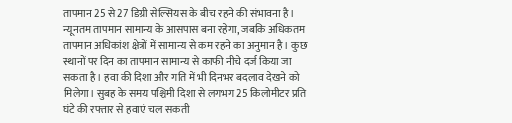तापमान 25 से 27 डिग्री सेल्सियस के बीच रहने की संभावना है। न्यूनतम तापमान सामान्य के आसपास बना रहेगा, जबकि अधिकतम तापमान अधिकांश क्षेत्रों में सामान्य से कम रहने का अनुमान है। कुछ स्थानों पर दिन का तापमान सामान्य से काफी नीचे दर्ज किया जा सकता है। हवा की दिशा और गति में भी दिनभर बदलाव देखने को मिलेगा। सुबह के समय पश्चिमी दिशा से लगभग 25 किलोमीटर प्रति घंटे की रफ्तार से हवाएं चल सकती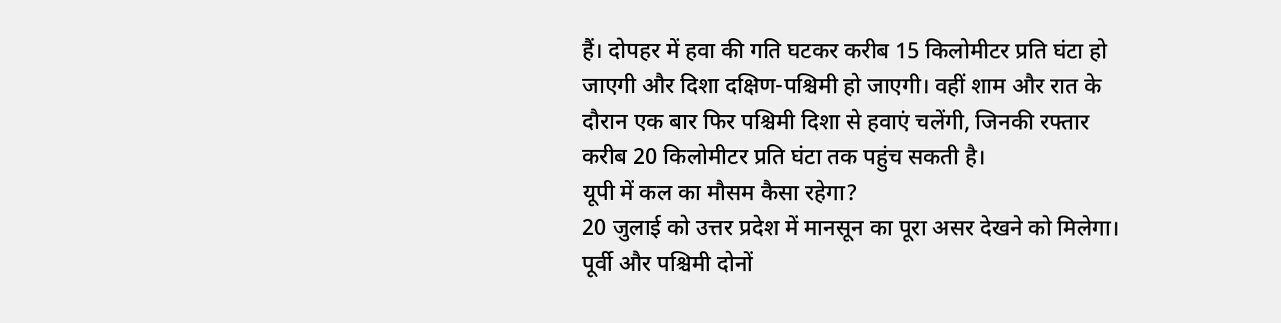हैं। दोपहर में हवा की गति घटकर करीब 15 किलोमीटर प्रति घंटा हो जाएगी और दिशा दक्षिण-पश्चिमी हो जाएगी। वहीं शाम और रात के दौरान एक बार फिर पश्चिमी दिशा से हवाएं चलेंगी, जिनकी रफ्तार करीब 20 किलोमीटर प्रति घंटा तक पहुंच सकती है।
यूपी में कल का मौसम कैसा रहेगा?
20 जुलाई को उत्तर प्रदेश में मानसून का पूरा असर देखने को मिलेगा। पूर्वी और पश्चिमी दोनों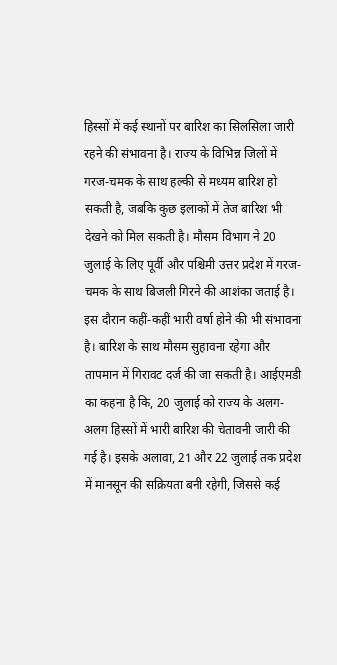हिस्सों में कई स्थानों पर बारिश का सिलसिला जारी रहने की संभावना है। राज्य के विभिन्न जिलों में गरज-चमक के साथ हल्की से मध्यम बारिश हो सकती है, जबकि कुछ इलाकों में तेज बारिश भी देखने को मिल सकती है। मौसम विभाग ने 20 जुलाई के लिए पूर्वी और पश्चिमी उत्तर प्रदेश में गरज-चमक के साथ बिजली गिरने की आशंका जताई है। इस दौरान कहीं-कहीं भारी वर्षा होने की भी संभावना है। बारिश के साथ मौसम सुहावना रहेगा और तापमान में गिरावट दर्ज की जा सकती है। आईएमडी का कहना है कि, 20 जुलाई को राज्य के अलग-अलग हिस्सों में भारी बारिश की चेतावनी जारी की गई है। इसके अलावा, 21 और 22 जुलाई तक प्रदेश में मानसून की सक्रियता बनी रहेगी, जिससे कई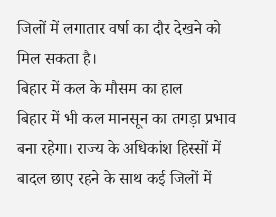जिलों में लगातार वर्षा का दौर देखने को मिल सकता है।
बिहार में कल के मौसम का हाल
बिहार में भी कल मानसून का तगड़ा प्रभाव बना रहेगा। राज्य के अधिकांश हिस्सों में बादल छाए रहने के साथ कई जिलों में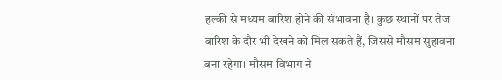हल्की से मध्यम बारिश होने की संभावना है। कुछ स्थानों पर तेज बारिश के दौर भी देखने को मिल सकते हैं, जिससे मौसम सुहावना बना रहेगा। मौसम विभाग ने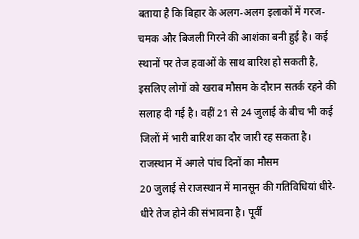बताया है कि बिहार के अलग-अलग इलाकों में गरज-चमक और बिजली गिरने की आशंका बनी हुई है। कई स्थानों पर तेज हवाओं के साथ बारिश हो सकती है, इसलिए लोगों को खराब मौसम के दौरान सतर्क रहने की सलाह दी गई है। वहीं 21 से 24 जुलाई के बीच भी कई जिलों में भारी बारिश का दौर जारी रह सकता है।
राजस्थान में अगले पांच दिनों का मौसम
20 जुलाई से राजस्थान में मानसून की गतिविधियां धीरे-धीरे तेज होने की संभावना है। पूर्वी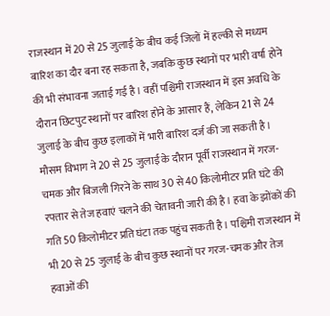राजस्थान में 20 से 25 जुलाई के बीच कई जिलों में हल्की से मध्यम बारिश का दौर बना रह सकता है, जबकि कुछ स्थानों पर भारी वर्षा होने की भी संभावना जताई गई है। वहीं पश्चिमी राजस्थान में इस अवधि के दौरान छिटपुट स्थानों पर बारिश होने के आसार हैं, लेकिन 21 से 24 जुलाई के बीच कुछ इलाकों में भारी बारिश दर्ज की जा सकती है। मौसम विभाग ने 20 से 25 जुलाई के दौरान पूर्वी राजस्थान में गरज-चमक और बिजली गिरने के साथ 30 से 40 किलोमीटर प्रति घंटे की रफ्तार से तेज हवाएं चलने की चेतावनी जारी की है। हवा के झोंकों की गति 50 किलोमीटर प्रति घंटा तक पहुंच सकती है। पश्चिमी राजस्थान में भी 20 से 25 जुलाई के बीच कुछ स्थानों पर गरज-चमक और तेज हवाओं की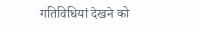गतिविधियां देखने को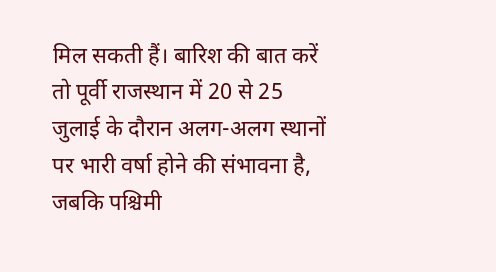मिल सकती हैं। बारिश की बात करें तो पूर्वी राजस्थान में 20 से 25 जुलाई के दौरान अलग-अलग स्थानों पर भारी वर्षा होने की संभावना है, जबकि पश्चिमी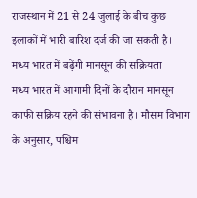राजस्थान में 21 से 24 जुलाई के बीच कुछ इलाकों में भारी बारिश दर्ज की जा सकती है।
मध्य भारत में बढ़ेंगी मानसून की सक्रियता
मध्य भारत में आगामी दिनों के दौरान मानसून काफी सक्रिय रहने की संभावना है। मौसम विभाग के अनुसार, पश्चिम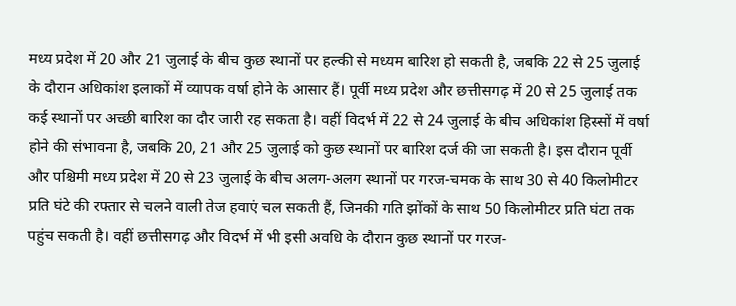मध्य प्रदेश में 20 और 21 जुलाई के बीच कुछ स्थानों पर हल्की से मध्यम बारिश हो सकती है, जबकि 22 से 25 जुलाई के दौरान अधिकांश इलाकों में व्यापक वर्षा होने के आसार हैं। पूर्वी मध्य प्रदेश और छत्तीसगढ़ में 20 से 25 जुलाई तक कई स्थानों पर अच्छी बारिश का दौर जारी रह सकता है। वहीं विदर्भ में 22 से 24 जुलाई के बीच अधिकांश हिस्सों में वर्षा होने की संभावना है, जबकि 20, 21 और 25 जुलाई को कुछ स्थानों पर बारिश दर्ज की जा सकती है। इस दौरान पूर्वी और पश्चिमी मध्य प्रदेश में 20 से 23 जुलाई के बीच अलग-अलग स्थानों पर गरज-चमक के साथ 30 से 40 किलोमीटर प्रति घंटे की रफ्तार से चलने वाली तेज हवाएं चल सकती हैं, जिनकी गति झोंकों के साथ 50 किलोमीटर प्रति घंटा तक पहुंच सकती है। वहीं छत्तीसगढ़ और विदर्भ में भी इसी अवधि के दौरान कुछ स्थानों पर गरज-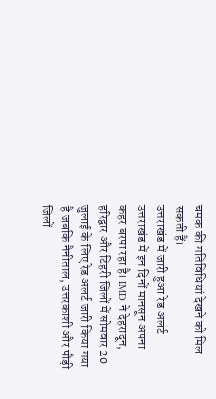चमक की गतिविधियां देखने को मिल सकती हैं।
उत्तराखंड में जारी हुआ रेड अलर्ट
उत्तराखंड में इन दिनों मानसून अपना कहर बरपा रहा है। IMD ने देहरादून, हरिद्वार और टिहरी जिलों में सोमवार 20 जुलाई के लिए रेड अलर्ट जारी किया गया है जबकि नैनीताल, उत्तरकाशी और पौड़ी जिलों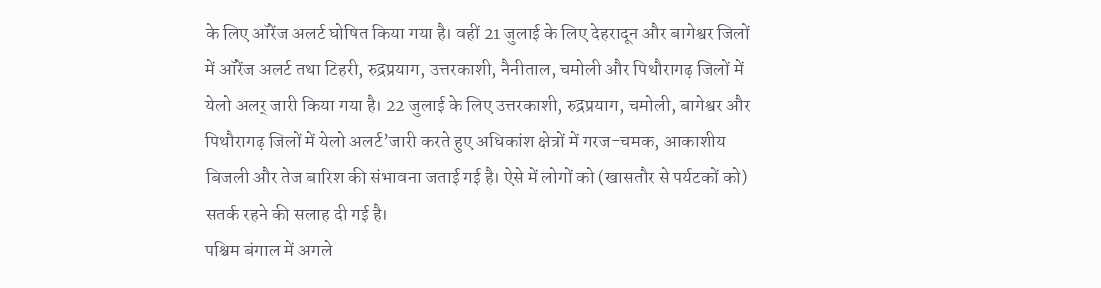के लिए ऑरेंज अलर्ट घोषित किया गया है। वहीं 21 जुलाई के लिए देहरादून और बागेश्वर जिलों में ऑरेंज अलर्ट तथा टिहरी, रुद्रप्रयाग, उत्तरकाशी, नैनीताल, चमोली और पिथौरागढ़ जिलों में येलो अलर् जारी किया गया है। 22 जुलाई के लिए उत्तरकाशी, रुद्रप्रयाग, चमोली, बागेश्वर और पिथौरागढ़ जिलों में येलो अलर्ट’जारी करते हुए अधिकांश क्षेत्रों में गरज-चमक, आकाशीय बिजली और तेज बारिश की संभावना जताई गई है। ऐसे में लोगों को (खासतौर से पर्यटकों को) सतर्क रहने की सलाह दी गई है।
पश्चिम बंगाल में अगले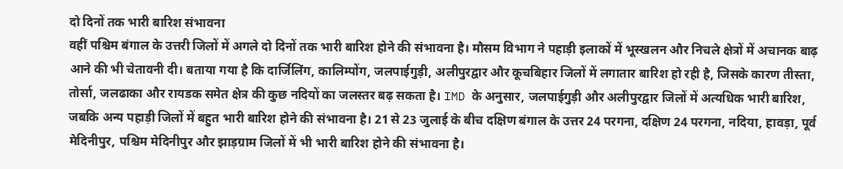दो दिनों तक भारी बारिश संभावना
वहीं पश्चिम बंगाल के उत्तरी जिलों में अगले दो दिनों तक भारी बारिश होने की संभावना है। मौसम विभाग ने पहाड़ी इलाकों में भूस्खलन और निचले क्षेत्रों में अचानक बाढ़ आने की भी चेतावनी दी। बताया गया है कि दार्जिलिंग, कालिम्पोंग, जलपाईगुड़ी, अलीपुरद्वार और कूचबिहार जिलों में लगातार बारिश हो रही है, जिसके कारण तीस्ता, तोर्सा, जलढाका और रायडक समेत क्षेत्र की कुछ नदियों का जलस्तर बढ़ सकता है। IMD के अनुसार, जलपाईगुड़ी और अलीपुरद्वार जिलों में अत्यधिक भारी बारिश, जबकि अन्य पहाड़ी जिलों में बहुत भारी बारिश होने की संभावना है। 21 से 23 जुलाई के बीच दक्षिण बंगाल के उत्तर 24 परगना, दक्षिण 24 परगना, नदिया, हावड़ा, पूर्व मेदिनीपुर, पश्चिम मेदिनीपुर और झाड़ग्राम जिलों में भी भारी बारिश होने की संभावना है।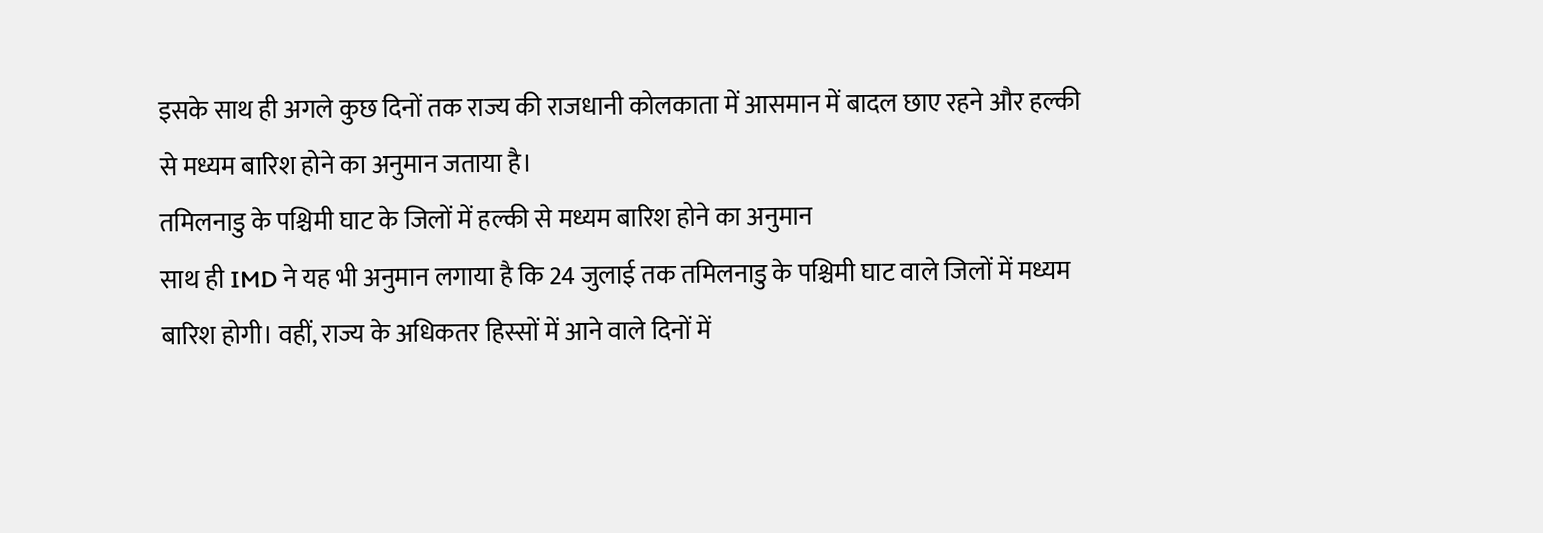इसके साथ ही अगले कुछ दिनों तक राज्य की राजधानी कोलकाता में आसमान में बादल छाए रहने और हल्की से मध्यम बारिश होने का अनुमान जताया है।
तमिलनाडु के पश्चिमी घाट के जिलों में हल्की से मध्यम बारिश होने का अनुमान
साथ ही IMD ने यह भी अनुमान लगाया है कि 24 जुलाई तक तमिलनाडु के पश्चिमी घाट वाले जिलों में मध्यम बारिश होगी। वहीं, राज्य के अधिकतर हिस्सों में आने वाले दिनों में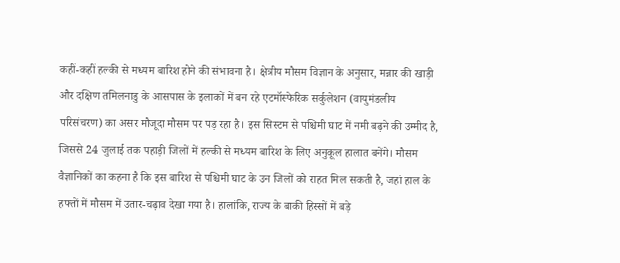कहीं-कहीं हल्की से मध्यम बारिश होने की संभावना है। क्षेत्रीय मौसम विज्ञान के अनुसार, मन्नार की खाड़ी और दक्षिण तमिलनाडु के आसपास के इलाकों में बन रहे एटमॉस्फेरिक सर्कुलेशन (वायुमंडलीय परिसंचरण) का असर मौजूदा मौसम पर पड़ रहा है। इस सिस्टम से पश्चिमी घाट में नमी बढ़ने की उम्मीद है, जिससे 24 जुलाई तक पहाड़ी जिलों में हल्की से मध्यम बारिश के लिए अनुकूल हालात बनेंगे। मौसम वैज्ञानिकों का कहना है कि इस बारिश से पश्चिमी घाट के उन जिलों को राहत मिल सकती है, जहां हाल के हफ्तों में मौसम में उतार-चढ़ाव देखा गया है। हालांकि, राज्य के बाकी हिस्सों में बड़े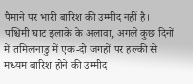पैमाने पर भारी बारिश की उम्मीद नहीं है। पश्चिमी घाट इलाके के अलावा, अगले कुछ दिनों में तमिलनाडु में एक-दो जगहों पर हल्की से मध्यम बारिश होने की उम्मीद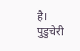है। पुडुचेरी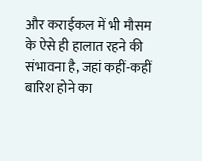और कराईकल में भी मौसम के ऐसे ही हालात रहने की संभावना है, जहां कहीं-कहीं बारिश होने का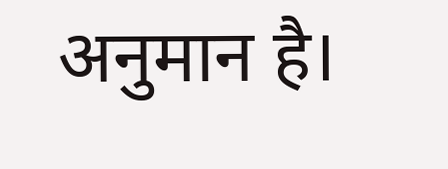अनुमान है।